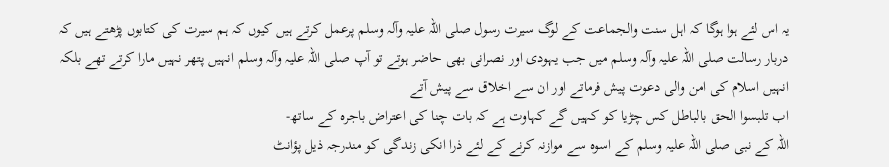یہ اس لئے ہوا ہوگا کہ اہل سنت والجماعت کے لوگ سیرت رسول صلی اللہ علیہ وآلہ وسلم پرعمل کرتے ہیں کیوں کہ ہم سیرت کی کتابوں پڑھتے ہیں کہ دربار رسالت صلی اللہ علیہ وآلہ وسلم میں جب یہودی اور نصرانی بھی حاضر ہوتے تو آپ صلی اللہ علیہ وآلہ وسلم انہیں پتھر نہیں مارا کرتے تھے بلکہ انہیں اسلام کی امن والی دعوت پیش فرماتے اور ان سے اخلاق سے پیش آتے
اب تلبسوا الحق بالباطل کس چڑیا کو کہیں گے کہاوت ہے کہ بات چنا کی اعتراض باجرہ کے ساتھ-
اللہ کے نبی صلی اللہ علیہ وسلم کے اسوہ سے موازنہ کرنے کے لئے ذرا انکی زندگی کو مندرجہ ذیل پؤانٹ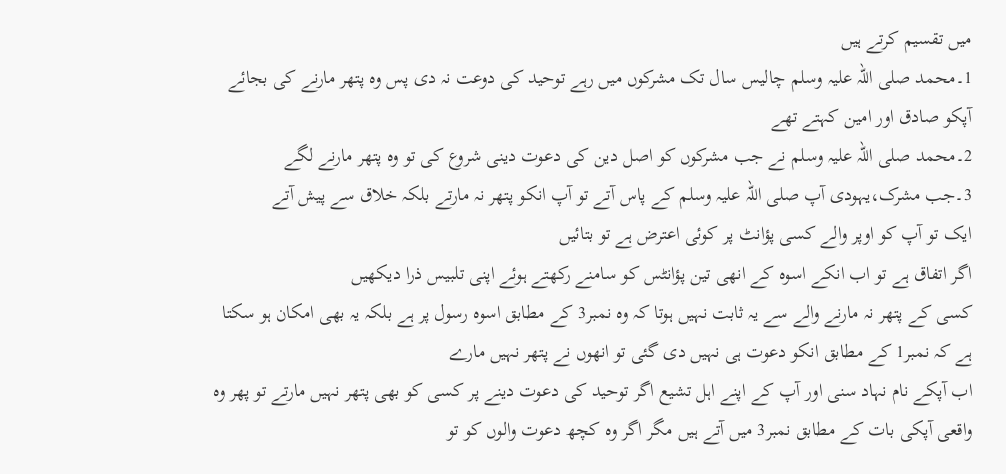میں تقسیم کرتے ہیں
1۔محمد صلی اللہ علیہ وسلم چالیس سال تک مشرکوں میں رہے توحید کی دوعت نہ دی پس وہ پتھر مارنے کی بجائے آپکو صادق اور امین کہتے تھے
2۔محمد صلی اللہ علیہ وسلم نے جب مشرکوں کو اصل دین کی دعوت دینی شروع کی تو وہ پتھر مارنے لگے
3۔جب مشرک،یہودی آپ صلی اللہ علیہ وسلم کے پاس آتے تو آپ انکو پتھر نہ مارتے بلکہ خلاق سے پیش آتے
ایک تو آپ کو اوپر والے کسی پؤانٹ پر کوئی اعترض ہے تو بتائیں
اگر اتفاق ہے تو اب انکے اسوہ کے انھی تین پؤانٹس کو سامنے رکھتے ہوئے اپنی تلبیس ذرا دیکھیں
کسی کے پتھر نہ مارنے والے سے یہ ثابت نہیں ہوتا کہ وہ نمبر3 کے مطابق اسوہ رسول پر ہے بلکہ یہ بھی امکان ہو سکتا ہے کہ نمبر1 کے مطابق انکو دعوت ہی نہیں دی گئی تو انھوں نے پتھر نہیں مارے
اب آپکے نام نہاد سنی اور آپ کے اپنے اہل تشیع اگر توحید کی دعوت دینے پر کسی کو بھی پتھر نہیں مارتے تو پھر وہ واقعی آپکی بات کے مطابق نمبر3 میں آتے ہیں مگر اگر وہ کچھ دعوت والوں کو تو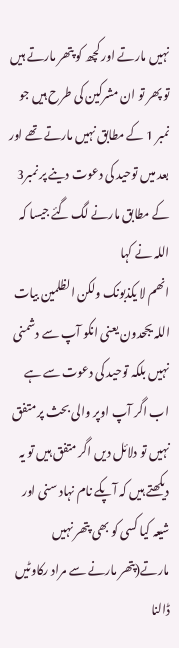نہیں مارتے اور کچھ کو پتھر مارتے ہیں تو پھر تو ان مشرکین کی طرح ہیں جو نمبر 1 کے مطابق نہیں مارتے تھے اور بعد میں توحید کی دعوت دینے پر نمبر3 کے مطابق مارنے لگ گئے جیسا کہ اللہ نے کہا
انھم لا یکذبونک ولکن الظلمین بیات اللہ یجحدون یعنی انکو آپ سے دشمنی نہیں بلکہ توحید کی دعوت سے ہے
اب اگر آپ اوپر والی بحث پر متفق نہیں تو دلائل دیں اگر متفق ہیں تو یہ دیکھتے ہیں کہ آپکے نام نہاد سنی اور شیعہ کیا کسی کو بھی پتھر نہیں مارتے(پتھر مارنے سے مراد رکاوٹیں ڈالنا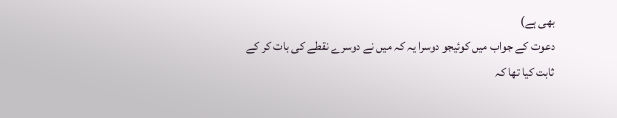بھی ہے)
دعوت کے جواب میں کوئیجو دوسرا یہ کہ میں نے دوسرے نقطے کی بات کر کے ثابت کیا تھا کہ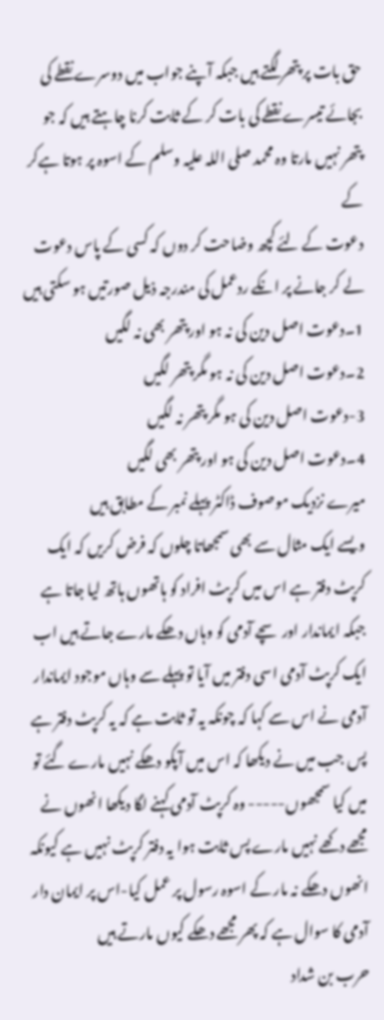حق بات پر پتھر لگتے ہیں جبکہ آپنے جواب میں دوسرے نقطے کی بجائے تیسرے نقطے کی بات کر کے ثابت کرنا چاہتے ہیں کہ جو پتھر نہیں مارتا وہ محمد صلی اللہ علیہ وسلم کے اسوہ پر ہوتا ہےکر کے
دعوت کے لئے کچھ وضاحت کر دوں کہ کسی کے پاس دعوت لے کر جانے پر انکے ردعمل کی مندرجہ ذیل صورتیں ہو سکتی ہیں
1۔دعوت اصل دین کی نہ ہو اور پتھر بھی نہ لگیں
2۔دعوت اصل دین کی نہ ہو مگر پتھر لگیں
3-دعوت اصل دین کی ہو مگر پتھر نہ لگیں
4۔دعوت اصل دین کی ہو اور پتھر بھی لگیں
میرے نزدیک موصوف ڈاکٹر پہلے نمبر کے مطابق ہیں
ویسے ایک مثال سے بھی سمجھاتا چلوں کہ فرض کریں کہ ایک کرپٹ دفتر ہے اس میں کرپٹ افراد کو ہاتھوں ہاتھ لیا جاتا ہے جبکہ ایماندار اور سچے آدمی کو وہاں دھکے مارے جاتے ہیں اب ایک کرپٹ آدمی اسی دفتر میں آیا تو پہلے سے وہاں موجود ایماندار آدمی نے اس سے کہا کہ چونکہ یہ تو ثابت ہے کہ یہ کرپٹ دفتر ہے پس جب میں نے دیکھا کہ اس میں آپکو دھکے نہیں مارے گئے تو میں کیا سمجھوں----- وہ کرپٹ آدمی کہنے لگا دیکھا انھوں نے مجھے دکھے نہیں مارے پس ثابت ہوا یہ دفتر کرپٹ نہیں ہے کیونکہ انھوں دھکے نہ مار کے اسوہ رسول پر عمل کیا-اس پر ایمان دار آدمی کا سوال ہے کہ پھر مجھے دھکے کیوں مارتے ہیں
حرب بن شداد